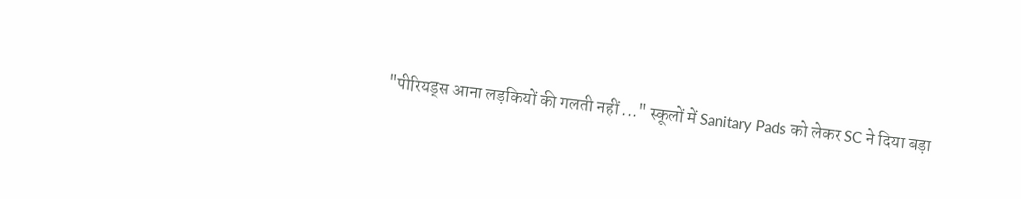"पीरियड्स आना लड़कियों की गलती नहीं ..." स्कूलों में Sanitary Pads को लेकर SC ने दिया बड़ा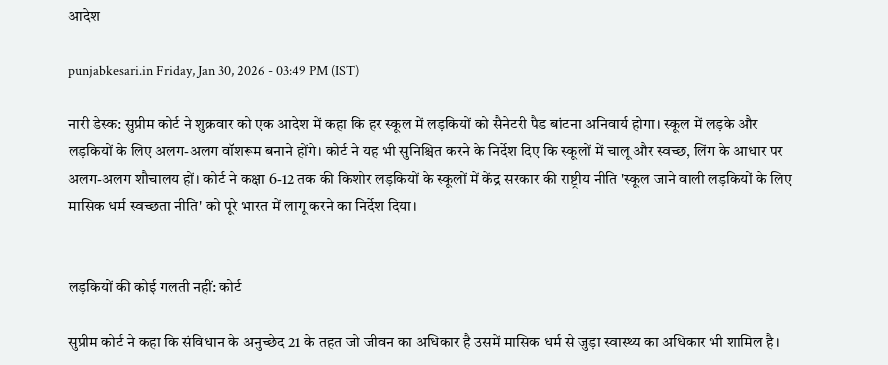आदेश

punjabkesari.in Friday, Jan 30, 2026 - 03:49 PM (IST)

नारी डेस्क: सुप्रीम कोर्ट ने शुक्रवार को एक आदेश में कहा कि हर स्कूल में लड़कियों को सैनेटरी पैड बांटना अनिवार्य होगा। स्कूल में लड़के और लड़कियों के लिए अलग-अलग वॉशरूम बनाने होंगे। कोर्ट ने यह भी सुनिश्चित करने के निर्देश दिए कि स्कूलों में चालू और स्वच्छ, लिंग के आधार पर अलग-अलग शौचालय हों। कोर्ट ने कक्षा 6-12 तक की किशोर लड़कियों के स्कूलों में केंद्र सरकार की राष्ट्रीय नीति 'स्कूल जाने वाली लड़कियों के लिए मासिक धर्म स्वच्छता नीति' को पूरे भारत में लागू करने का निर्देश दिया।


लड़कियों की कोई गलती नहीं: कोर्ट

सुप्रीम कोर्ट ने कहा कि संविधान के अनुच्छेद 21 के तहत जो जीवन का अधिकार है उसमें मासिक धर्म से जुड़ा स्वास्थ्य का अधिकार भी शामिल है।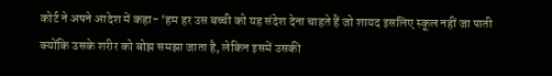कोर्ट ने अपने आदेश में कहा- ‘हम हर उस बच्ची को यह संदेश देना चाहते हैं जो शायद इसलिए स्कूल नहीं जा पाती क्योंकि उसके शरीर को बोझ समझा जाता है, लेकिन इसमें उसकी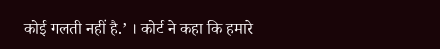कोई गलती नहीं है.’ । कोर्ट ने कहा कि हमारे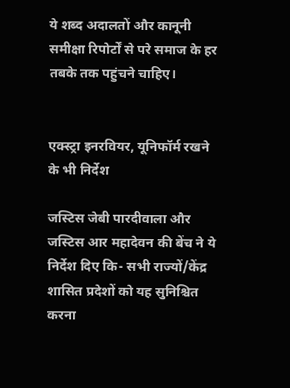ये शब्द अदालतों और कानूनी समीक्षा रिपोर्टों से परे समाज के हर तबके तक पहुंचने चाहिए।


एक्स्ट्रा इनरवियर, यूनिफॉर्म रखने के भी निर्देश

जस्टिस जेबी पारदीवाला और जस्टिस आर महादेवन की बेंच ने ये निर्देश दिए कि- सभी राज्यों/केंद्र शासित प्रदेशों को यह सुनिश्चित करना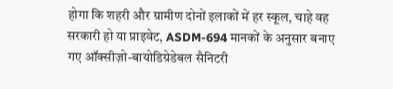होगा कि शहरी और ग्रामीण दोनों इलाकों में हर स्कूल, चाहे वह सरकारी हो या प्राइवेट, ASDM-694 मानकों के अनुसार बनाए गए ऑक्सीज़ो-बायोडिग्रेडेबल सैनिटरी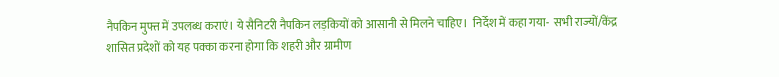नैपकिन मुफ्त में उपलब्ध कराएं। ये सैनिटरी नैपकिन लड़कियों को आसानी से मिलने चाहिए।  निर्देश में कहा गया-  सभी राज्यों/केंद्र शासित प्रदेशों को यह पक्का करना होगा कि शहरी और ग्रामीण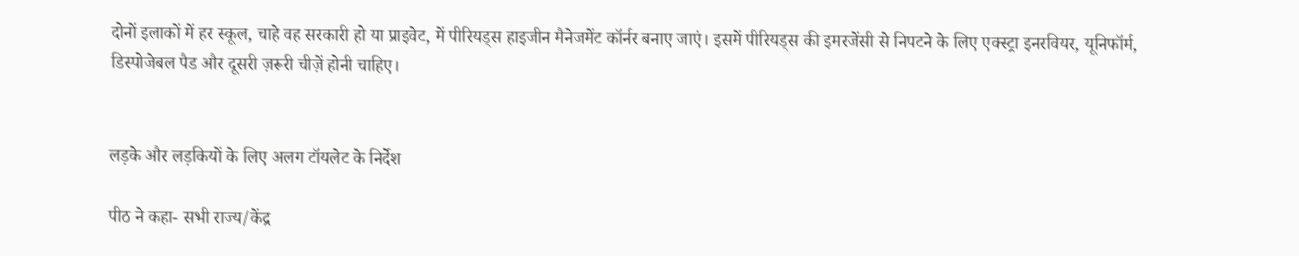दोनों इलाकों में हर स्कूल, चाहे वह सरकारी हो या प्राइवेट, में पीरियड्स हाइजीन मैनेजमेंट कॉर्नर बनाए जाएं। इसमें पीरियड्स की इमरजेंसी से निपटने के लिए एक्स्ट्रा इनरवियर, यूनिफॉर्म, डिस्पोजेबल पैड और दूसरी ज़रूरी चीज़ें होनी चाहिए।


लड़के और लड़कियों के लिए अलग टॉयलेट के निर्देश

पीठ ने कहा- सभी राज्य/केंद्र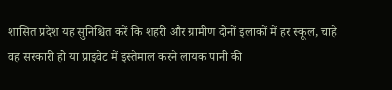शासित प्रदेश यह सुनिश्चित करें कि शहरी और ग्रामीण दोनों इलाकों में हर स्कूल, चाहे वह सरकारी हो या प्राइवेट में इस्तेमाल करने लायक पानी की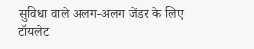सुविधा वाले अलग-अलग जेंडर के लिए टॉयलेट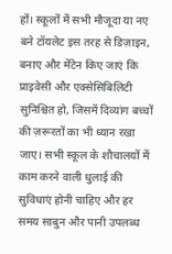हों। स्कूलों में सभी मौजूदा या नए बने टॉयलेट इस तरह से डिज़ाइन, बनाए और मेंटेन किए जाएं कि प्राइवेसी और एक्सेसिबिलिटी सुनिश्चित हो, जिसमें दिव्यांग बच्चों की ज़रूरतों का भी ध्यान रखा जाए। सभी स्कूल के शौचालयों में काम करने वाली धुलाई की सुविधाएं होनी चाहिए और हर समय साबुन और पानी उपलब्ध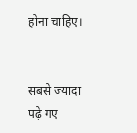होना चाहिए।


सबसे ज्यादा पढ़े गए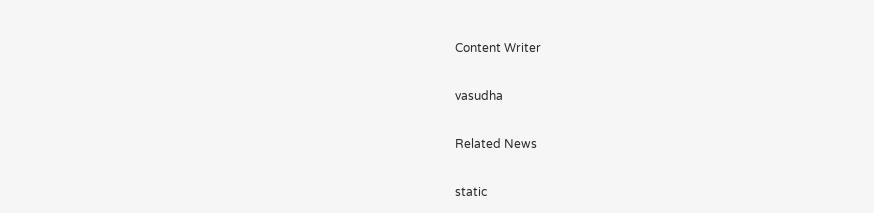Content Writer

vasudha

Related News

static